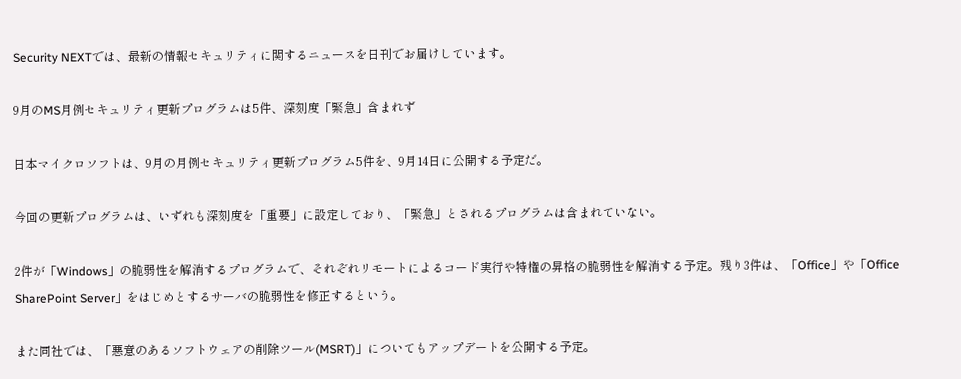Security NEXTでは、最新の情報セキュリティに関するニュースを日刊でお届けしています。

9月のMS月例セキュリティ更新プログラムは5件、深刻度「緊急」含まれず

日本マイクロソフトは、9月の月例セキュリティ更新プログラム5件を、9月14日に公開する予定だ。

今回の更新プログラムは、いずれも深刻度を「重要」に設定しており、「緊急」とされるプログラムは含まれていない。

2件が「Windows」の脆弱性を解消するプログラムで、それぞれリモートによるコード実行や特権の昇格の脆弱性を解消する予定。残り3件は、「Office」や「Office SharePoint Server」をはじめとするサーバの脆弱性を修正するという。

また同社では、「悪意のあるソフトウェアの削除ツール(MSRT)」についてもアップデートを公開する予定。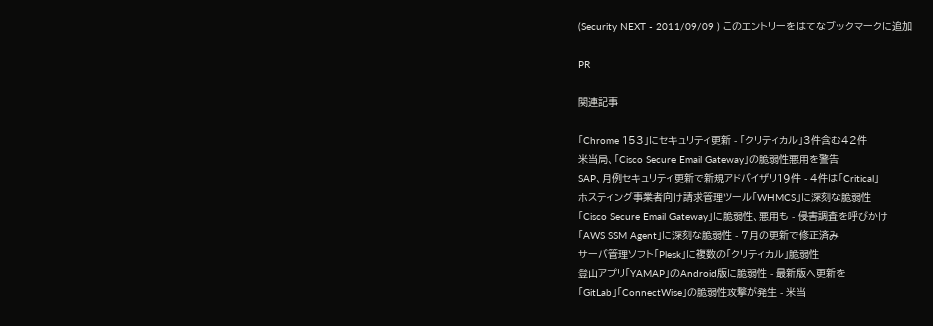(Security NEXT - 2011/09/09 ) このエントリーをはてなブックマークに追加

PR

関連記事

「Chrome 153」にセキュリティ更新 - 「クリティカル」3件含む42件
米当局、「Cisco Secure Email Gateway」の脆弱性悪用を警告
SAP、月例セキュリティ更新で新規アドバイザリ19件 - 4件は「Critical」
ホスティング事業者向け請求管理ツール「WHMCS」に深刻な脆弱性
「Cisco Secure Email Gateway」に脆弱性、悪用も - 侵害調査を呼びかけ
「AWS SSM Agent」に深刻な脆弱性 - 7月の更新で修正済み
サーバ管理ソフト「Plesk」に複数の「クリティカル」脆弱性
登山アプリ「YAMAP」のAndroid版に脆弱性 - 最新版へ更新を
「GitLab」「ConnectWise」の脆弱性攻撃が発生 - 米当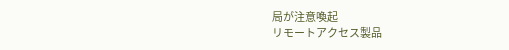局が注意喚起
リモートアクセス製品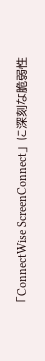「ConnectWise ScreenConnect」に深刻な脆弱性